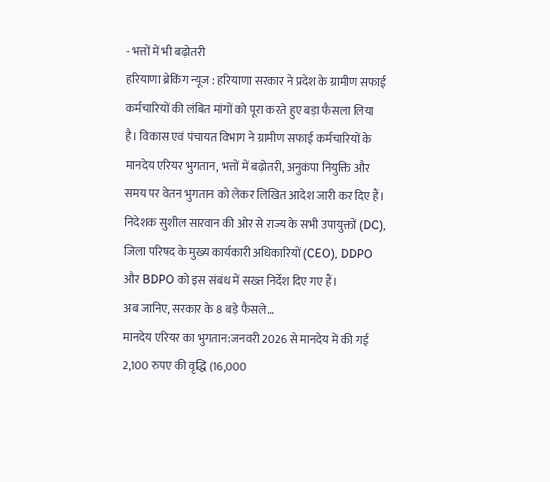- भत्तों में भी बढ़ोतरी
हरियाणा ब्रेकिंग न्यूज : हरियाणा सरकार ने प्रदेश के ग्रामीण सफाई कर्मचारियों की लंबित मांगों को पूरा करते हुए बड़ा फैसला लिया है। विकास एवं पंचायत विभाग ने ग्रामीण सफाई कर्मचारियों के मानदेय एरियर भुगतान, भत्तों में बढ़ोतरी, अनुकंपा नियुक्ति और समय पर वेतन भुगतान को लेकर लिखित आदेश जारी कर दिए हैं।
निदेशक सुशील सारवान की ओर से राज्य के सभी उपायुक्तों (DC), जिला परिषद के मुख्य कार्यकारी अधिकारियों (CEO), DDPO और BDPO को इस संबंध में सख्त निर्देश दिए गए हैं।
अब जानिए, सरकार के 8 बड़े फैसले…
मानदेय एरियर का भुगतान:जनवरी 2026 से मानदेय में की गई 2,100 रुपए की वृद्धि (16,000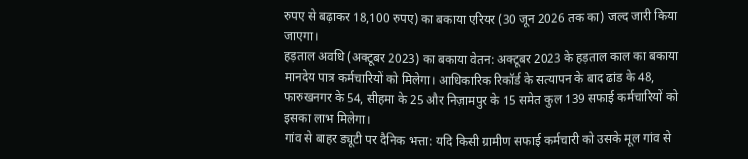रुपए से बढ़ाकर 18,100 रुपए) का बकाया एरियर (30 जून 2026 तक का) जल्द जारी किया जाएगा।
हड़ताल अवधि (अक्टूबर 2023) का बकाया वेतन: अक्टूबर 2023 के हड़ताल काल का बकाया मानदेय पात्र कर्मचारियों को मिलेगा। आधिकारिक रिकॉर्ड के सत्यापन के बाद ढांड के 48, फारुखनगर के 54, सीहमा के 25 और निज़ामपुर के 15 समेत कुल 139 सफाई कर्मचारियों को इसका लाभ मिलेगा।
गांव से बाहर ड्यूटी पर दैनिक भत्ता: यदि किसी ग्रामीण सफाई कर्मचारी को उसके मूल गांव से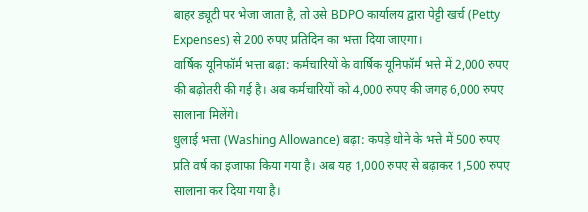बाहर ड्यूटी पर भेजा जाता है, तो उसे BDPO कार्यालय द्वारा पेट्टी खर्च (Petty Expenses) से 200 रुपए प्रतिदिन का भत्ता दिया जाएगा।
वार्षिक यूनिफॉर्म भत्ता बढ़ा: कर्मचारियों के वार्षिक यूनिफॉर्म भत्ते में 2,000 रुपए की बढ़ोतरी की गई है। अब कर्मचारियों को 4,000 रुपए की जगह 6,000 रुपए सालाना मिलेंगे।
धुलाई भत्ता (Washing Allowance) बढ़ा: कपड़े धोने के भत्ते में 500 रुपए प्रति वर्ष का इजाफा किया गया है। अब यह 1,000 रुपए से बढ़ाकर 1,500 रुपए सालाना कर दिया गया है।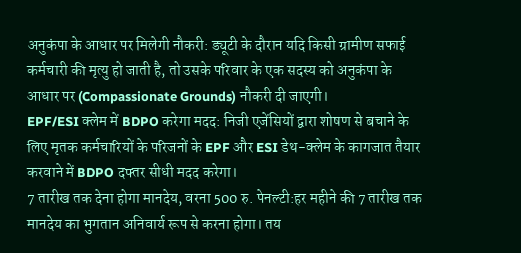अनुकंपा के आधार पर मिलेगी नौकरी: ड्यूटी के दौरान यदि किसी ग्रामीण सफाई कर्मचारी की मृत्यु हो जाती है, तो उसके परिवार के एक सदस्य को अनुकंपा के आधार पर (Compassionate Grounds) नौकरी दी जाएगी।
EPF/ESI क्लेम में BDPO करेगा मदद: निजी एजेंसियों द्वारा शोषण से बचाने के लिए मृतक कर्मचारियों के परिजनों के EPF और ESI डेथ-क्लेम के कागजात तैयार करवाने में BDPO दफ्तर सीधी मदद करेगा।
7 तारीख तक देना होगा मानदेय, वरना 500 रु. पेनल्टी:हर महीने की 7 तारीख तक मानदेय का भुगतान अनिवार्य रूप से करना होगा। तय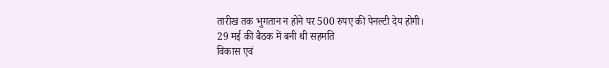तारीख तक भुगतान न होने पर 500 रुपए की पेनल्टी देय होगी।
29 मई की बैठक में बनी थी सहमति
विकास एवं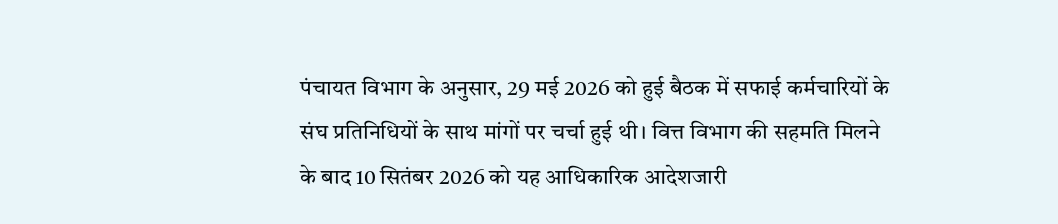पंचायत विभाग के अनुसार, 29 मई 2026 को हुई बैठक में सफाई कर्मचारियों के संघ प्रतिनिधियों के साथ मांगों पर चर्चा हुई थी। वित्त विभाग की सहमति मिलने के बाद 10 सितंबर 2026 को यह आधिकारिक आदेशजारी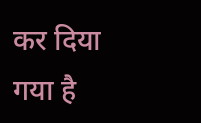कर दिया गया है